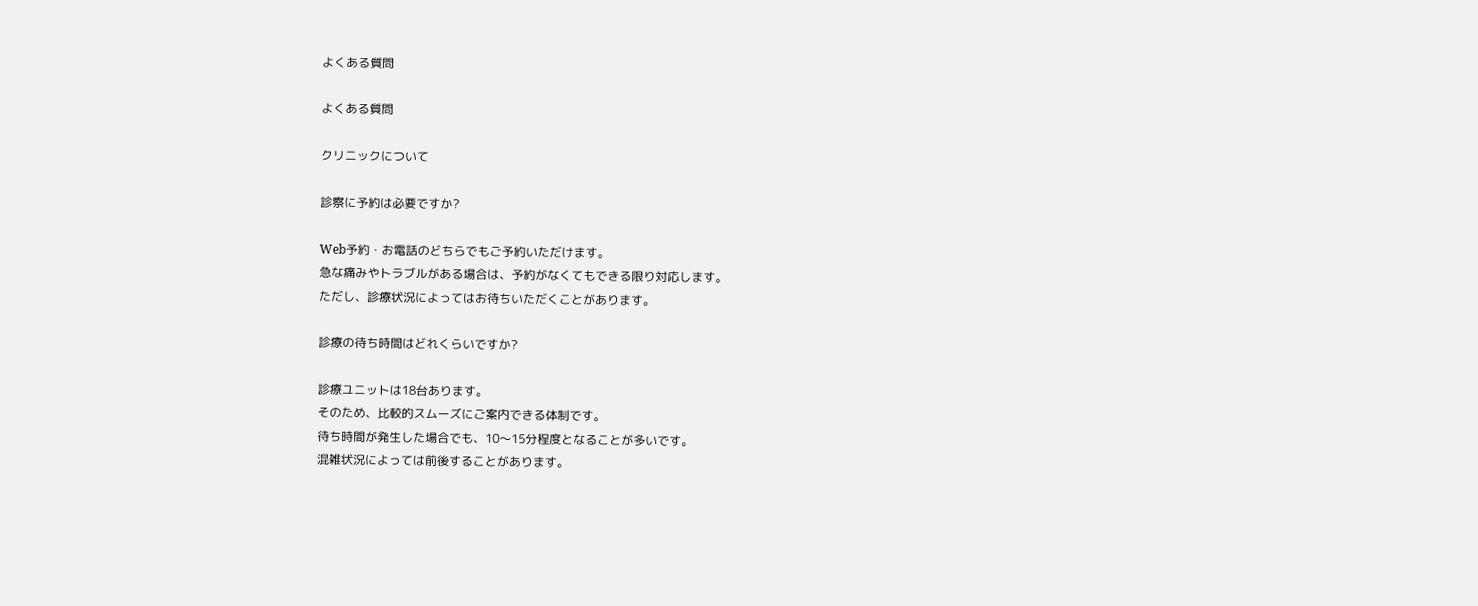よくある質問

よくある質問

クリニックについて

診察に予約は必要ですか?

Web予約・お電話のどちらでもご予約いただけます。
急な痛みやトラブルがある場合は、予約がなくてもできる限り対応します。
ただし、診療状況によってはお待ちいただくことがあります。

診療の待ち時間はどれくらいですか?

診療ユニットは18台あります。
そのため、比較的スムーズにご案内できる体制です。
待ち時間が発生した場合でも、10〜15分程度となることが多いです。
混雑状況によっては前後することがあります。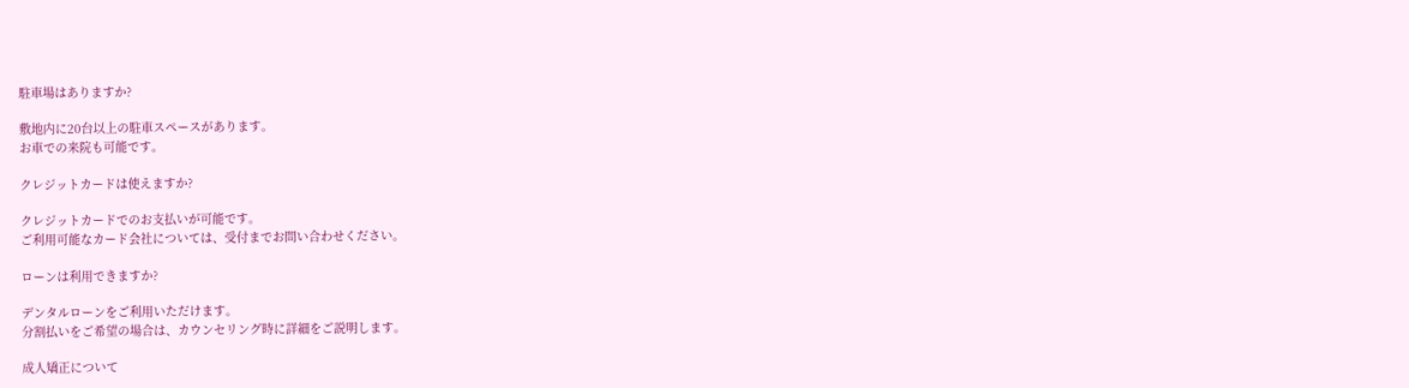駐車場はありますか?

敷地内に20台以上の駐車スペースがあります。
お車での来院も可能です。

クレジットカードは使えますか?

クレジットカードでのお支払いが可能です。
ご利用可能なカード会社については、受付までお問い合わせください。

ローンは利用できますか?

デンタルローンをご利用いただけます。
分割払いをご希望の場合は、カウンセリング時に詳細をご説明します。

成人矯正について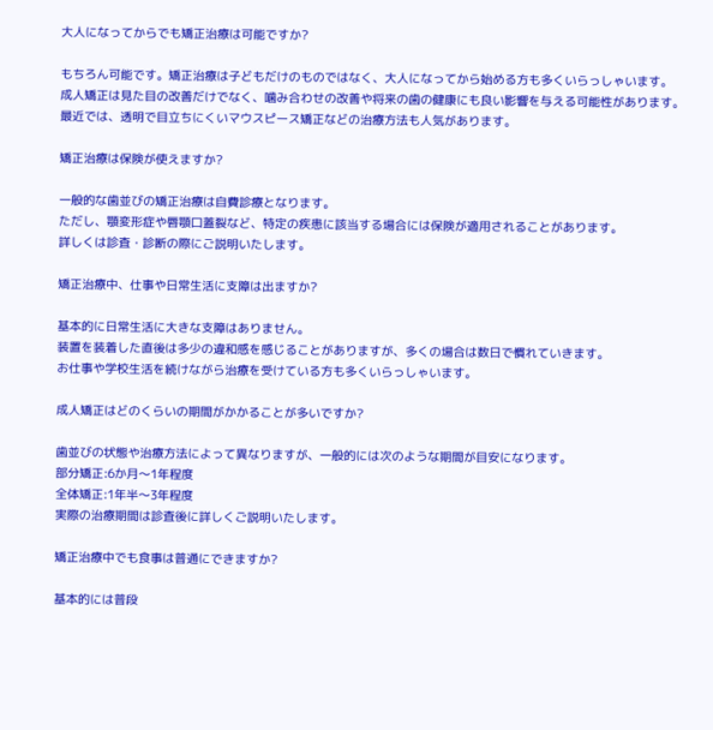大人になってからでも矯正治療は可能ですか?

もちろん可能です。矯正治療は子どもだけのものではなく、大人になってから始める方も多くいらっしゃいます。
成人矯正は見た目の改善だけでなく、噛み合わせの改善や将来の歯の健康にも良い影響を与える可能性があります。
最近では、透明で目立ちにくいマウスピース矯正などの治療方法も人気があります。

矯正治療は保険が使えますか?

一般的な歯並びの矯正治療は自費診療となります。
ただし、顎変形症や唇顎口蓋裂など、特定の疾患に該当する場合には保険が適用されることがあります。
詳しくは診査・診断の際にご説明いたします。

矯正治療中、仕事や日常生活に支障は出ますか?

基本的に日常生活に大きな支障はありません。
装置を装着した直後は多少の違和感を感じることがありますが、多くの場合は数日で慣れていきます。
お仕事や学校生活を続けながら治療を受けている方も多くいらっしゃいます。

成人矯正はどのくらいの期間がかかることが多いですか?

歯並びの状態や治療方法によって異なりますが、一般的には次のような期間が目安になります。
部分矯正:6か月〜1年程度
全体矯正:1年半〜3年程度
実際の治療期間は診査後に詳しくご説明いたします。

矯正治療中でも食事は普通にできますか?

基本的には普段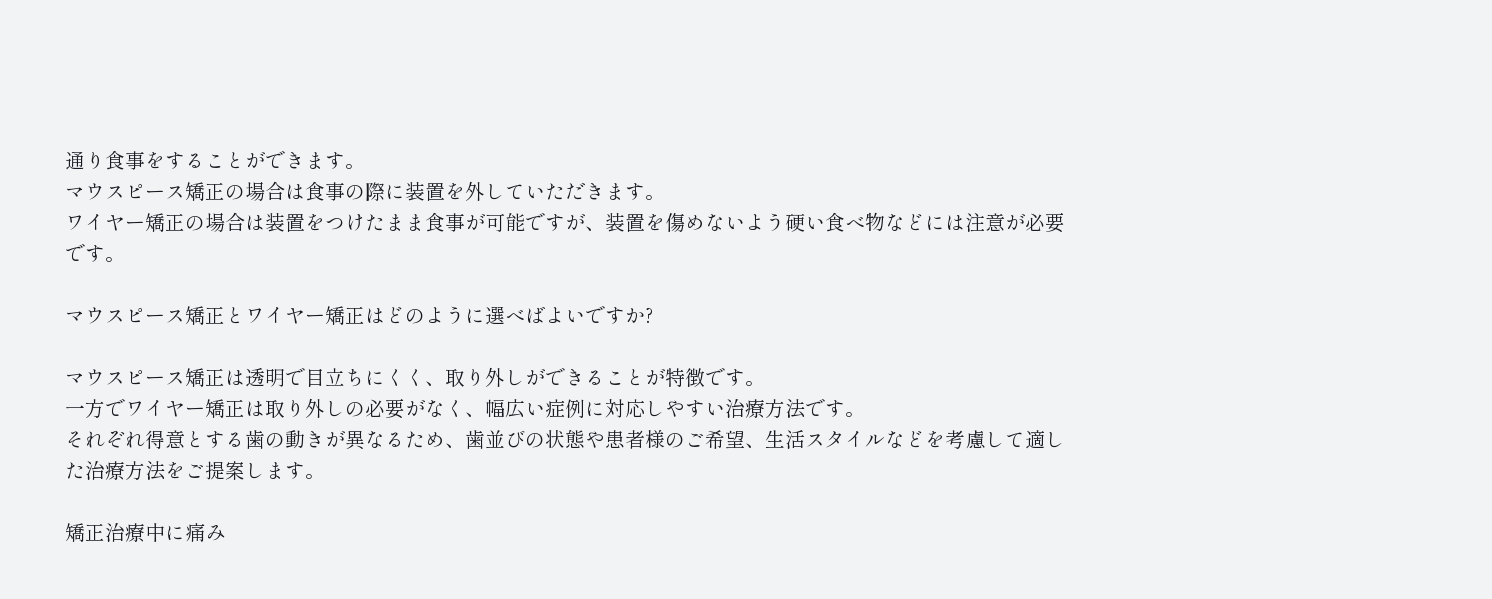通り食事をすることができます。
マウスピース矯正の場合は食事の際に装置を外していただきます。
ワイヤー矯正の場合は装置をつけたまま食事が可能ですが、装置を傷めないよう硬い食べ物などには注意が必要です。

マウスピース矯正とワイヤー矯正はどのように選べばよいですか?

マウスピース矯正は透明で目立ちにくく、取り外しができることが特徴です。
一方でワイヤー矯正は取り外しの必要がなく、幅広い症例に対応しやすい治療方法です。
それぞれ得意とする歯の動きが異なるため、歯並びの状態や患者様のご希望、生活スタイルなどを考慮して適した治療方法をご提案します。

矯正治療中に痛み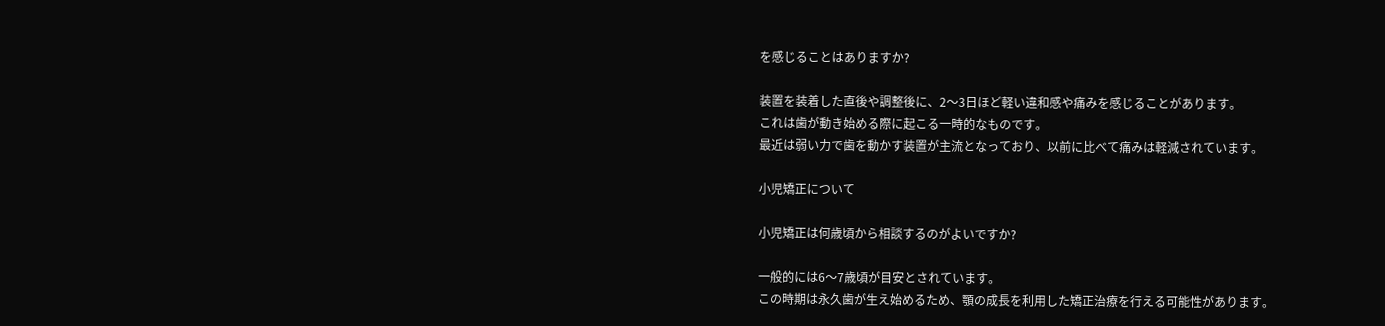を感じることはありますか?

装置を装着した直後や調整後に、2〜3日ほど軽い違和感や痛みを感じることがあります。
これは歯が動き始める際に起こる一時的なものです。
最近は弱い力で歯を動かす装置が主流となっており、以前に比べて痛みは軽減されています。

小児矯正について

小児矯正は何歳頃から相談するのがよいですか?

一般的には6〜7歳頃が目安とされています。
この時期は永久歯が生え始めるため、顎の成長を利用した矯正治療を行える可能性があります。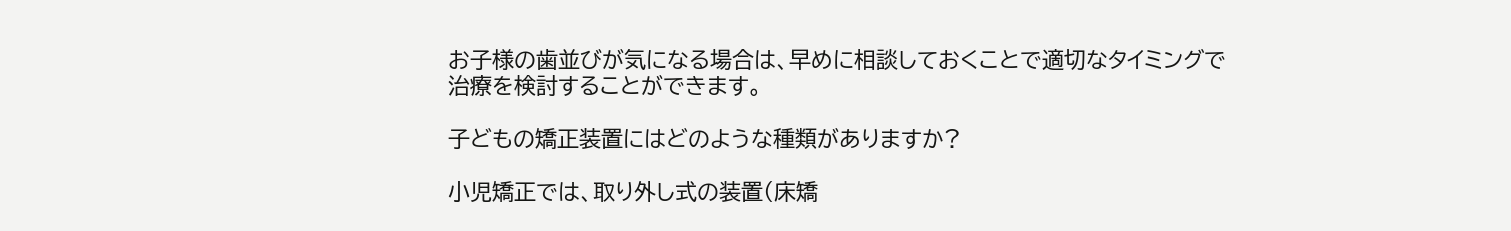お子様の歯並びが気になる場合は、早めに相談しておくことで適切なタイミングで治療を検討することができます。

子どもの矯正装置にはどのような種類がありますか?

小児矯正では、取り外し式の装置(床矯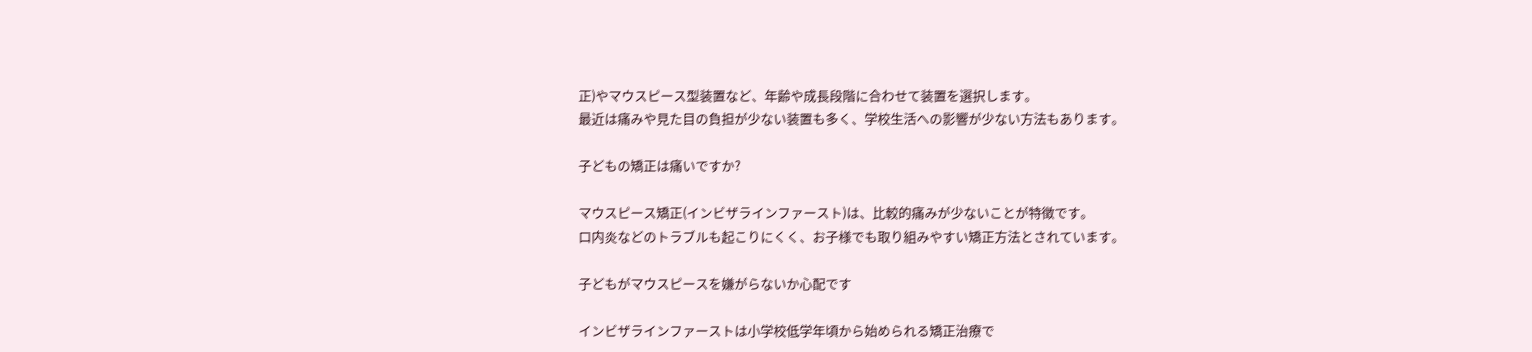正)やマウスピース型装置など、年齢や成長段階に合わせて装置を選択します。
最近は痛みや見た目の負担が少ない装置も多く、学校生活への影響が少ない方法もあります。

子どもの矯正は痛いですか?

マウスピース矯正(インビザラインファースト)は、比較的痛みが少ないことが特徴です。
口内炎などのトラブルも起こりにくく、お子様でも取り組みやすい矯正方法とされています。

子どもがマウスピースを嫌がらないか心配です

インビザラインファーストは小学校低学年頃から始められる矯正治療で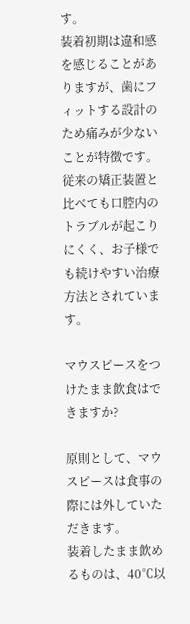す。
装着初期は違和感を感じることがありますが、歯にフィットする設計のため痛みが少ないことが特徴です。
従来の矯正装置と比べても口腔内のトラブルが起こりにくく、お子様でも続けやすい治療方法とされています。

マウスピースをつけたまま飲食はできますか?

原則として、マウスピースは食事の際には外していただきます。
装着したまま飲めるものは、40℃以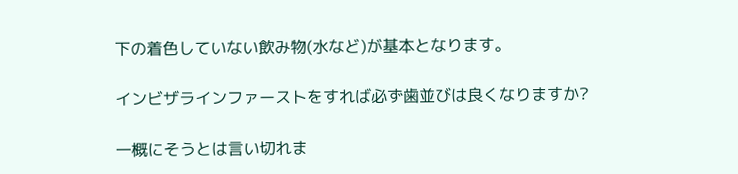下の着色していない飲み物(水など)が基本となります。

インビザラインファーストをすれば必ず歯並びは良くなりますか?

一概にそうとは言い切れま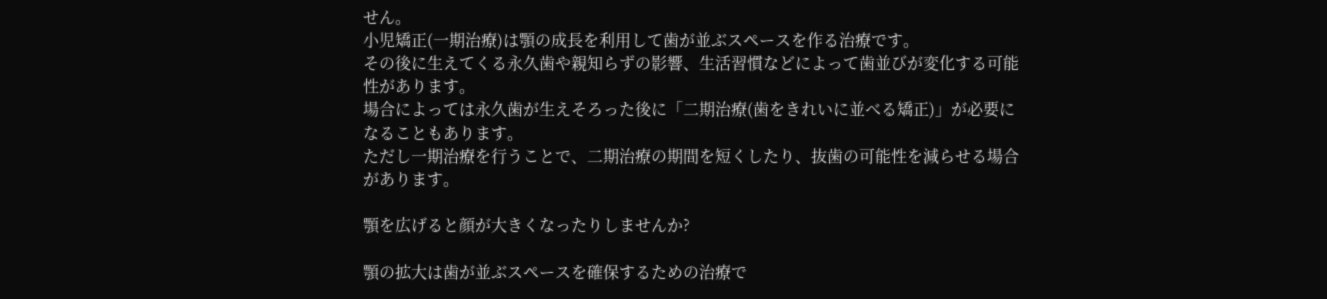せん。
小児矯正(一期治療)は顎の成長を利用して歯が並ぶスペースを作る治療です。
その後に生えてくる永久歯や親知らずの影響、生活習慣などによって歯並びが変化する可能性があります。
場合によっては永久歯が生えそろった後に「二期治療(歯をきれいに並べる矯正)」が必要になることもあります。
ただし一期治療を行うことで、二期治療の期間を短くしたり、抜歯の可能性を減らせる場合があります。

顎を広げると顔が大きくなったりしませんか?

顎の拡大は歯が並ぶスペースを確保するための治療で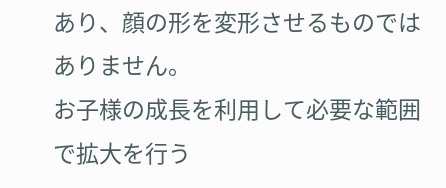あり、顔の形を変形させるものではありません。
お子様の成長を利用して必要な範囲で拡大を行う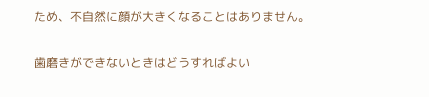ため、不自然に顔が大きくなることはありません。

歯磨きができないときはどうすればよい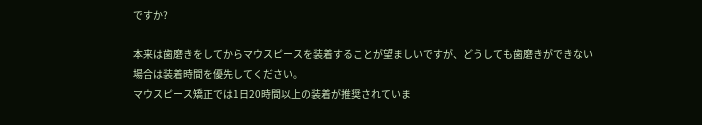ですか?

本来は歯磨きをしてからマウスピースを装着することが望ましいですが、どうしても歯磨きができない場合は装着時間を優先してください。
マウスピース矯正では1日20時間以上の装着が推奨されていま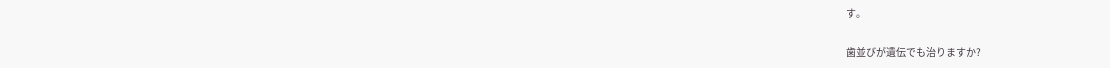す。

歯並びが遺伝でも治りますか?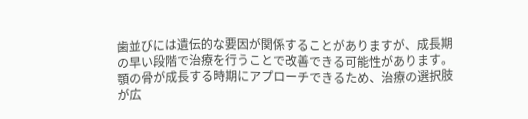歯並びには遺伝的な要因が関係することがありますが、成長期の早い段階で治療を行うことで改善できる可能性があります。
顎の骨が成長する時期にアプローチできるため、治療の選択肢が広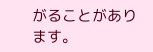がることがあります。